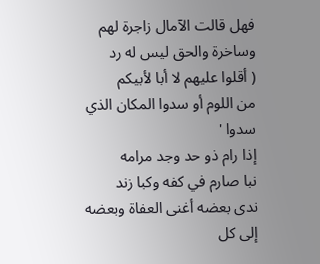فهل قالت الآمال زاجرة لهم
وساخرة والحق ليس له رد
( أقلوا عليهم لا أبا لأبيكم
من اللوم أو سدوا المكان الذي سدوا '
إذا رام ذو حد وجد مرامه
نبا صارم في كفه وكبا زند
ندى بعضه أغنى العفاة وبعضه
إلى كل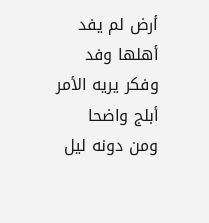أرض لم يفد أهلها وفد
وفكر يريه الأمر أبلج واضحا
ومن دونه ليل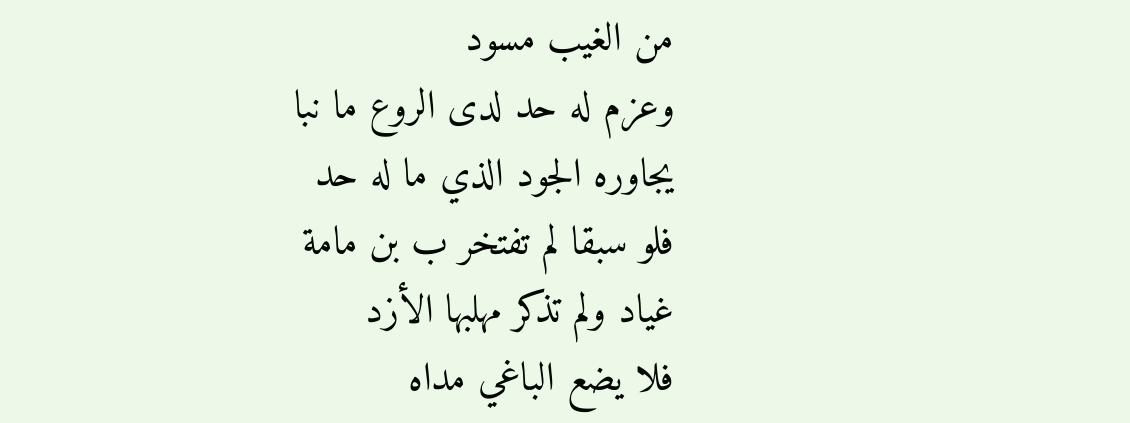من الغيب مسود
وعزم له حد لدى الروع ما نبا
يجاوره الجود الذي ما له حد
فلو سبقا لم تفتخر ب بن مامة
غياد ولم تذكر مهلبها الأزد
فلا يضع الباغي مداه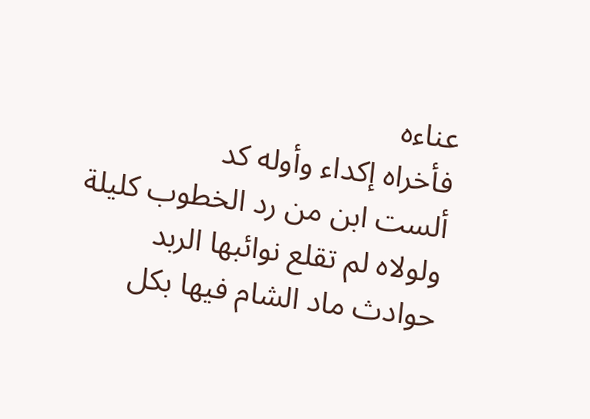عناءه
فأخراه إكداء وأوله كد
ألست ابن من رد الخطوب كليلة
ولولاه لم تقلع نوائبها الربد
حوادث ماد الشام فيها بكل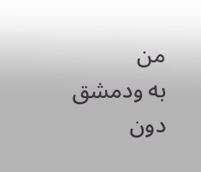من
به ودمشق دون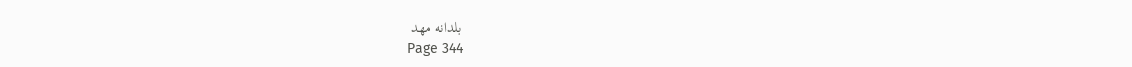بلدانه مهد
Page 344